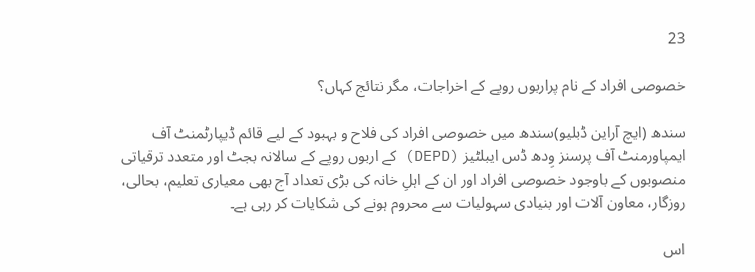23

خصوصی افراد کے نام پراربوں روپے کے اخراجات، مگر نتائج کہاں؟

سندھ (ایچ آراین ڈبلیو)سندھ میں خصوصی افراد کی فلاح و بہبود کے لیے قائم ڈیپارٹمنٹ آف ایمپاورمنٹ آف پرسنز وِدھ ڈس ایبلٹیز (DEPD) کے اربوں روپے کے سالانہ بجٹ اور متعدد ترقیاتی منصوبوں کے باوجود خصوصی افراد اور ان کے اہلِ خانہ کی بڑی تعداد آج بھی معیاری تعلیم، بحالی، روزگار، معاون آلات اور بنیادی سہولیات سے محروم ہونے کی شکایات کر رہی ہے۔

اس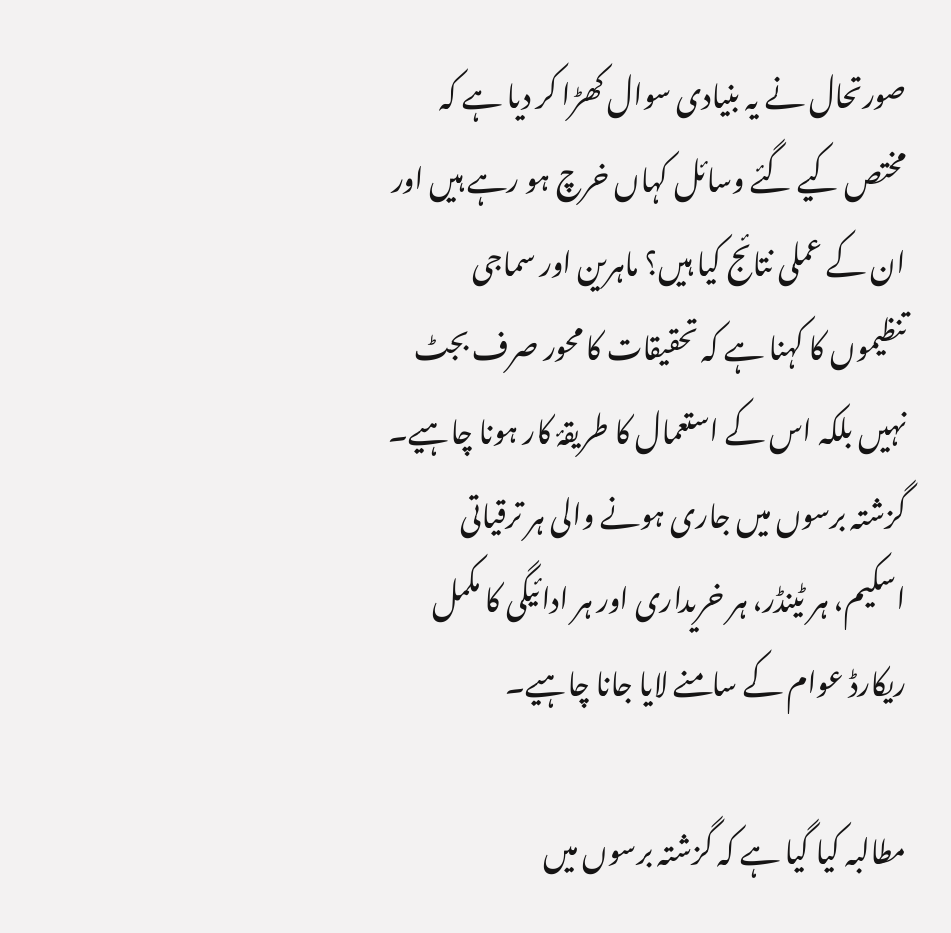صورتحال نے یہ بنیادی سوال کھڑا کر دیا ہے کہ مختص کیے گئے وسائل کہاں خرچ ہو رہے ہیں اور ان کے عملی نتائج کیا ہیں؟ ماہرین اور سماجی تنظیموں کا کہنا ہے کہ تحقیقات کا محور صرف بجٹ نہیں بلکہ اس کے استعمال کا طریقۂ کار ہونا چاہیے۔ گزشتہ برسوں میں جاری ہونے والی ہر ترقیاتی اسکیم، ہر ٹینڈر، ہر خریداری اور ہر ادائیگی کا مکمل ریکارڈ عوام کے سامنے لایا جانا چاہیے۔

مطالبہ کیا گیا ہے کہ گزشتہ برسوں میں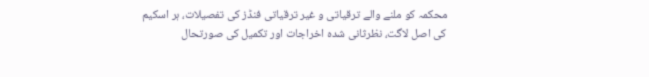محکمہ کو ملنے والے ترقیاتی و غیر ترقیاتی فنڈز کی تفصیلات، ہر اسکیم کی اصل لاگت، نظرثانی شدہ اخراجات اور تکمیل کی صورتحال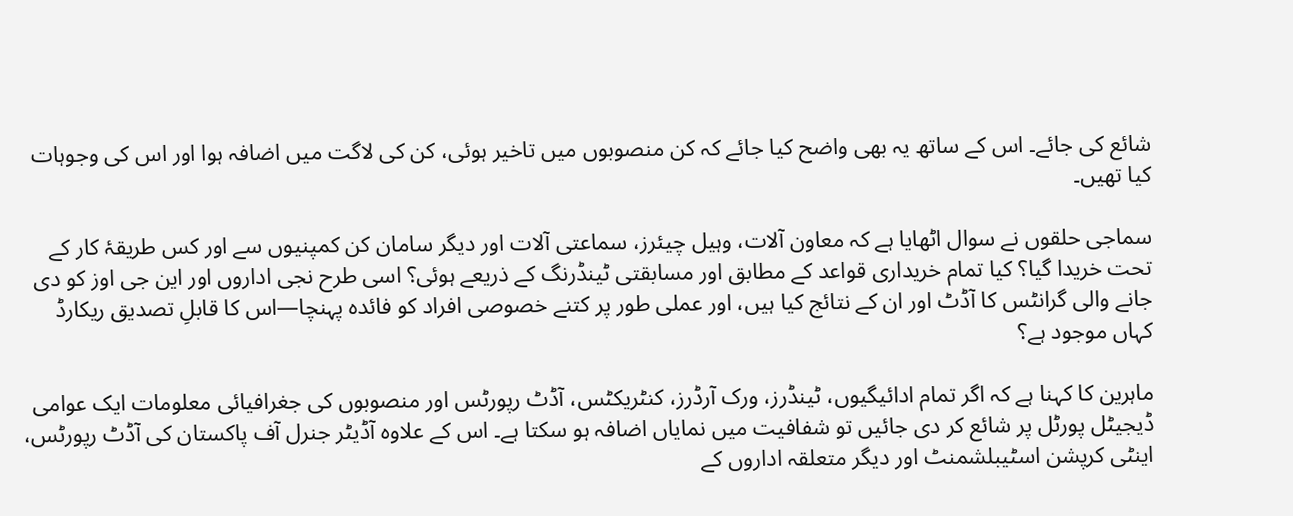شائع کی جائے۔ اس کے ساتھ یہ بھی واضح کیا جائے کہ کن منصوبوں میں تاخیر ہوئی، کن کی لاگت میں اضافہ ہوا اور اس کی وجوہات کیا تھیں۔

سماجی حلقوں نے سوال اٹھایا ہے کہ معاون آلات، وہیل چیئرز، سماعتی آلات اور دیگر سامان کن کمپنیوں سے اور کس طریقۂ کار کے تحت خریدا گیا؟ کیا تمام خریداری قواعد کے مطابق اور مسابقتی ٹینڈرنگ کے ذریعے ہوئی؟ اسی طرح نجی اداروں اور این جی اوز کو دی جانے والی گرانٹس کا آڈٹ اور ان کے نتائج کیا ہیں، اور عملی طور پر کتنے خصوصی افراد کو فائدہ پہنچا—اس کا قابلِ تصدیق ریکارڈ کہاں موجود ہے؟

ماہرین کا کہنا ہے کہ اگر تمام ادائیگیوں، ٹینڈرز، ورک آرڈرز، کنٹریکٹس، آڈٹ رپورٹس اور منصوبوں کی جغرافیائی معلومات ایک عوامی ڈیجیٹل پورٹل پر شائع کر دی جائیں تو شفافیت میں نمایاں اضافہ ہو سکتا ہے۔ اس کے علاوہ آڈیٹر جنرل آف پاکستان کی آڈٹ رپورٹس، اینٹی کرپشن اسٹیبلشمنٹ اور دیگر متعلقہ اداروں کے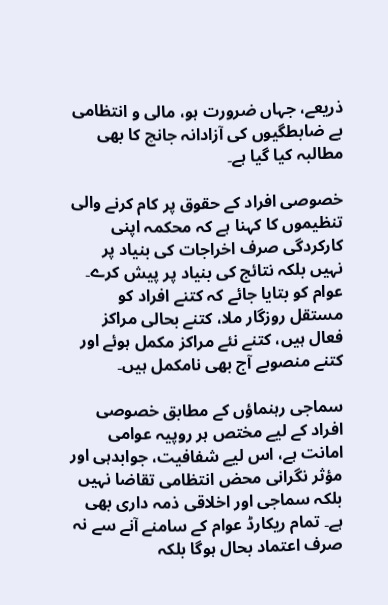ذریعے، جہاں ضرورت ہو، مالی و انتظامی بے ضابطگیوں کی آزادانہ جانچ کا بھی مطالبہ کیا گیا ہے۔

خصوصی افراد کے حقوق پر کام کرنے والی تنظیموں کا کہنا ہے کہ محکمہ اپنی کارکردگی صرف اخراجات کی بنیاد پر نہیں بلکہ نتائج کی بنیاد پر پیش کرے۔ عوام کو بتایا جائے کہ کتنے افراد کو مستقل روزگار ملا، کتنے بحالی مراکز فعال ہیں، کتنے نئے مراکز مکمل ہوئے اور کتنے منصوبے آج بھی نامکمل ہیں۔

سماجی رہنماؤں کے مطابق خصوصی افراد کے لیے مختص ہر روپیہ عوامی امانت ہے، اس لیے شفافیت، جوابدہی اور مؤثر نگرانی محض انتظامی تقاضا نہیں بلکہ سماجی اور اخلاقی ذمہ داری بھی ہے۔ تمام ریکارڈ عوام کے سامنے آنے سے نہ صرف اعتماد بحال ہوگا بلکہ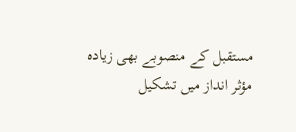مستقبل کے منصوبے بھی زیادہ مؤثر انداز میں تشکیل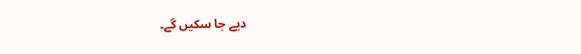دیے جا سکیں گے۔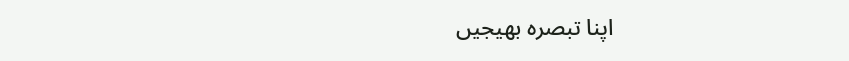اپنا تبصرہ بھیجیں